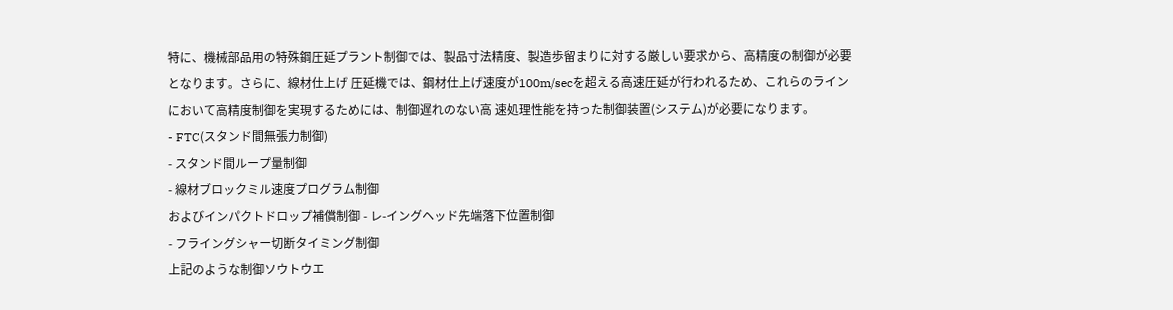特に、機械部品用の特殊鋼圧延プラント制御では、製品寸法精度、製造歩留まりに対する厳しい要求から、高精度の制御が必要となります。さらに、線材仕上げ 圧延機では、鋼材仕上げ速度が100m/secを超える高速圧延が行われるため、これらのラインにおいて高精度制御を実現するためには、制御遅れのない高 速処理性能を持った制御装置(システム)が必要になります。
- FTC(スタンド間無張力制御)
- スタンド間ループ量制御
- 線材ブロックミル速度プログラム制御
およびインパクトドロップ補償制御 - レ-イングヘッド先端落下位置制御
- フライングシャー切断タイミング制御
上記のような制御ソウトウエ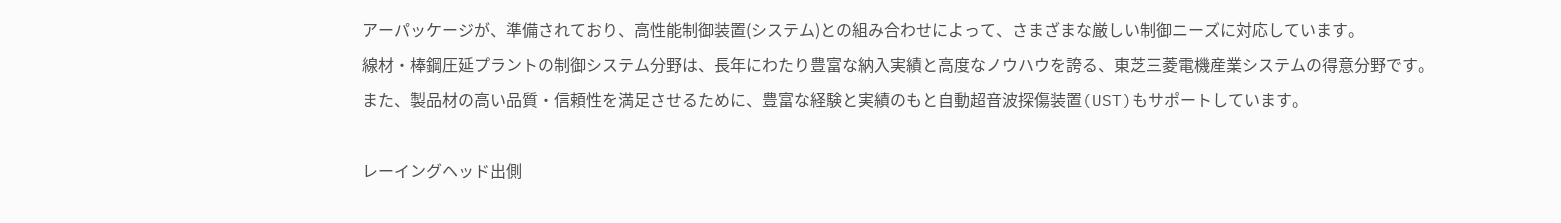アーパッケージが、準備されており、高性能制御装置(システム)との組み合わせによって、さまざまな厳しい制御ニーズに対応しています。
線材・棒鋼圧延プラントの制御システム分野は、長年にわたり豊富な納入実績と高度なノウハウを誇る、東芝三菱電機産業システムの得意分野です。
また、製品材の高い品質・信頼性を満足させるために、豊富な経験と実績のもと自動超音波探傷装置(UST)もサポートしています。

レーイングヘッド出側